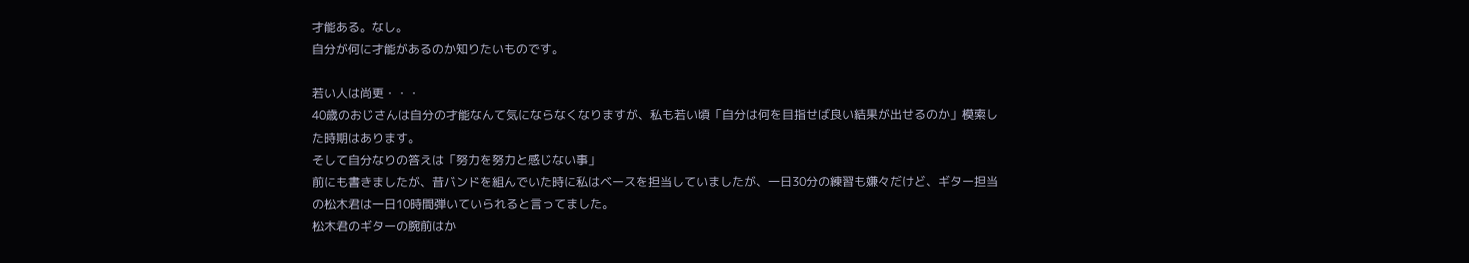才能ある。なし。
自分が何に才能があるのか知りたいものです。

若い人は尚更・・・
40歳のおじさんは自分の才能なんて気にならなくなりますが、私も若い頃「自分は何を目指せば良い結果が出せるのか」模索した時期はあります。
そして自分なりの答えは「努力を努力と感じない事」
前にも書きましたが、昔バンドを組んでいた時に私はベースを担当していましたが、一日30分の練習も嫌々だけど、ギター担当の松木君は一日10時間弾いていられると言ってました。
松木君のギターの腕前はか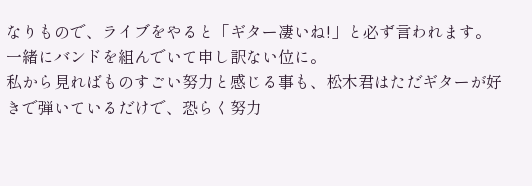なりもので、ライブをやると「ギター凄いね!」と必ず言われます。
一緒にバンドを組んでいて申し訳ない位に。
私から見ればものすごい努力と感じる事も、松木君はただギターが好きで弾いているだけで、恐らく努力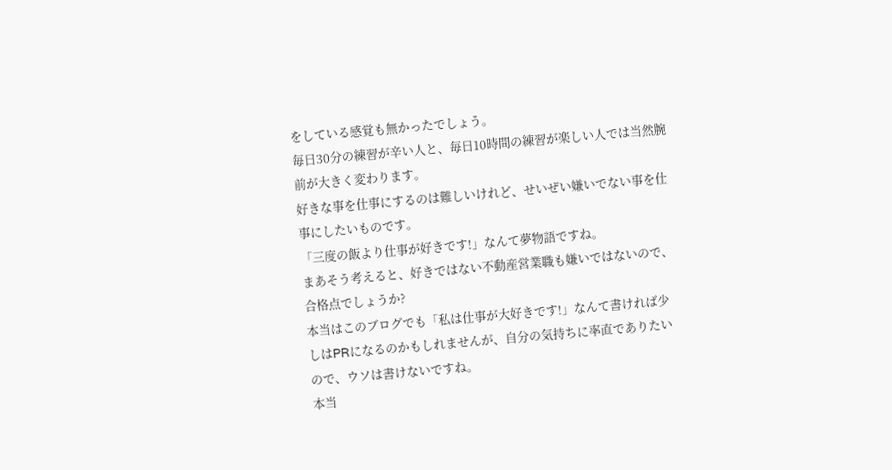をしている感覚も無かったでしょう。
毎日30分の練習が辛い人と、毎日10時間の練習が楽しい人では当然腕前が大きく変わります。
好きな事を仕事にするのは難しいけれど、せいぜい嫌いでない事を仕事にしたいものです。
「三度の飯より仕事が好きです!」なんて夢物語ですね。
まあそう考えると、好きではない不動産営業職も嫌いではないので、合格点でしょうか?
本当はこのブログでも「私は仕事が大好きです!」なんて書ければ少しはPRになるのかもしれませんが、自分の気持ちに率直でありたいので、ウソは書けないですね。
本当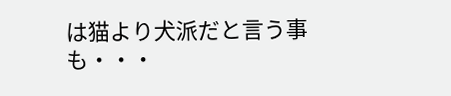は猫より犬派だと言う事も・・・